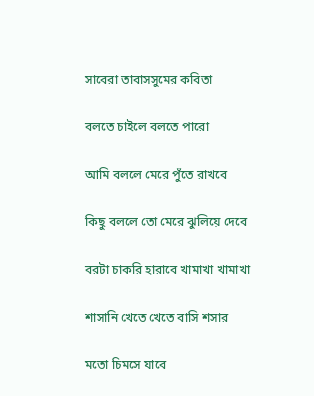সাবেরা তাবাসসুমের কবিতা

বলতে চাইলে বলতে পারো

আমি বললে মেরে পুঁতে রাখবে

কিছু বললে তো মেরে ঝুলিয়ে দেবে

বরটা চাকরি হারাবে খামাখা খামাখা

শাসানি খেতে খেতে বাসি শসার

মতো চিমসে যাবে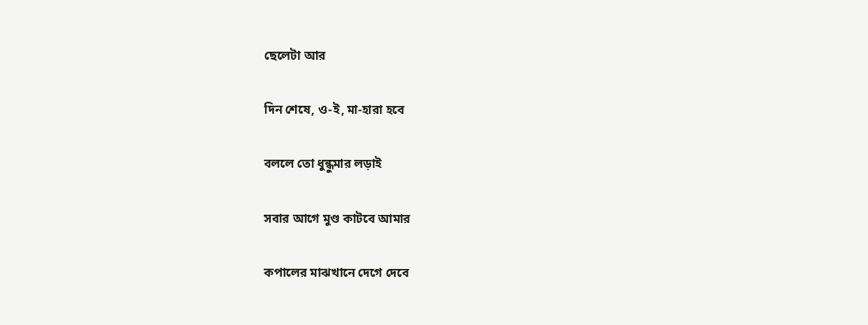ছেলেটা আর

দিন শেষে, ও-ই, মা-হারা হবে

বললে তো ধুন্ধুমার লড়াই

সবার আগে মুণ্ড কাটবে আমার

কপালের মাঝখানে দেগে দেবে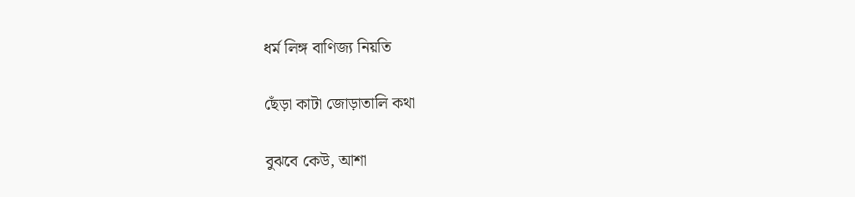ধর্ম লিঙ্গ বাণিজ্য নিয়তি

ছেঁড়া কাটা জোড়াতালি কথা

বুঝবে কেউ, আশা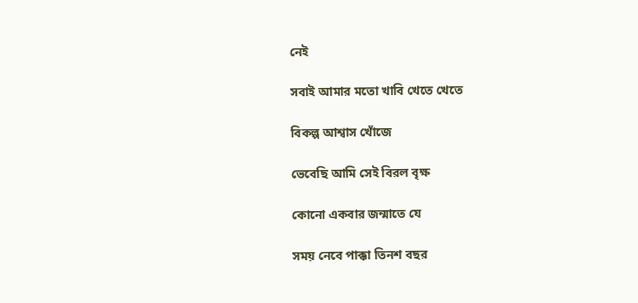নেই

সবাই আমার মতো খাবি খেতে খেতে

বিকল্প আশ্বাস খোঁজে

ভেবেছি আমি সেই বিরল বৃক্ষ

কোনো একবার জন্মাতে যে

সময় নেবে পাক্কা তিনশ বছর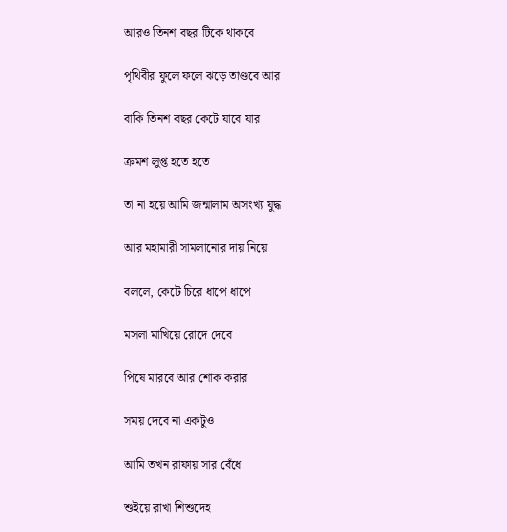আরও তিনশ বছর টিকে থাকবে

পৃথিবীর ফুলে ফলে ঝড়ে তাণ্ডবে আর

বাকি তিনশ বছর কেটে যাবে যার

ক্রমশ লুপ্ত হতে হতে

তা না হয়ে আমি জন্মালাম অসংখ্য যুদ্ধ

আর মহামারী সামলানোর দায় নিয়ে

বললে, কেটে চিরে ধাপে ধাপে

মসলা মাখিয়ে রোদে দেবে

পিষে মারবে আর শোক করার

সময় দেবে না একটুও

আমি তখন রাফায় সার বেঁধে

শুইয়ে রাখা শিশুদেহ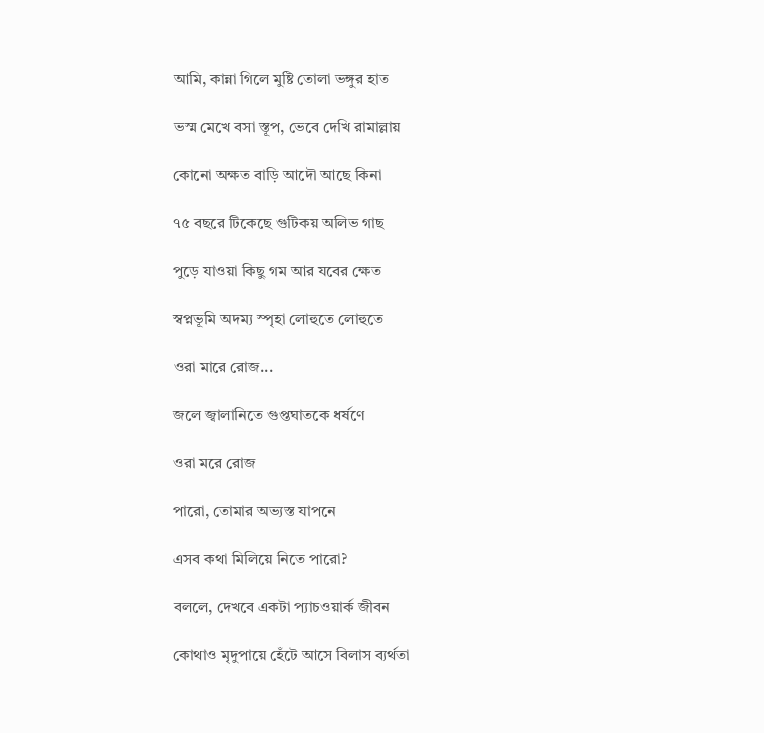আমি, কান্না গিলে মুষ্টি তোলা ভঙ্গুর হাত

ভস্ম মেখে বসা স্তূপ, ভেবে দেখি রামাল্লায়

কোনো অক্ষত বাড়ি আদৌ আছে কিনা

৭৫ বছরে টিকেছে গুটিকয় অলিভ গাছ

পুড়ে যাওয়া কিছু গম আর যবের ক্ষেত

স্বপ্নভূমি অদম্য স্পৃহা লোহুতে লোহুতে

ওরা মারে রোজ...

জলে জ্বালানিতে গুপ্তঘাতকে ধর্ষণে

ওরা মরে রোজ

পারো, তোমার অভ্যস্ত যাপনে

এসব কথা মিলিয়ে নিতে পারো?

বললে, দেখবে একটা প্যাচওয়ার্ক জীবন

কোথাও মৃদুপায়ে হেঁটে আসে বিলাস ব্যর্থতা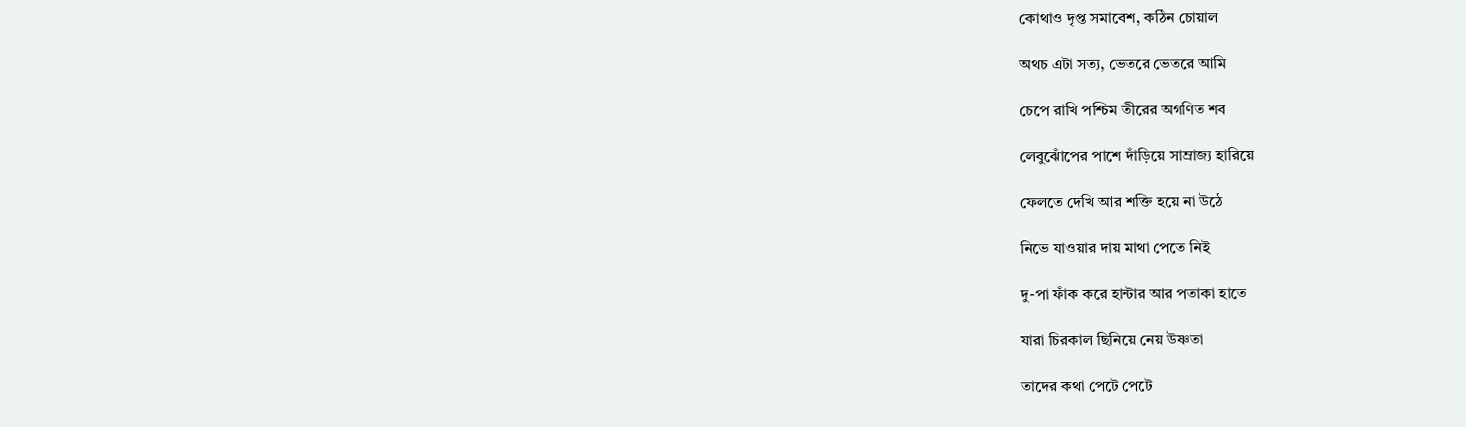কোথাও দৃপ্ত সমাবেশ, কঠিন চোয়াল

অথচ এটা সত্য, ভেতরে ভেতরে আমি

চেপে রাখি পশ্চিম তীরের অগণিত শব

লেবুঝোঁপের পাশে দাঁড়িয়ে সাম্রাজ্য হারিয়ে

ফেলতে দেখি আর শক্তি হয়ে না উঠে

নিভে যাওয়ার দায় মাথা পেতে নিই

দু-পা ফাঁক করে হান্টার আর পতাকা হাতে

যারা চিরকাল ছিনিয়ে নেয় উষ্ণতা

তাদের কথা পেটে পেটে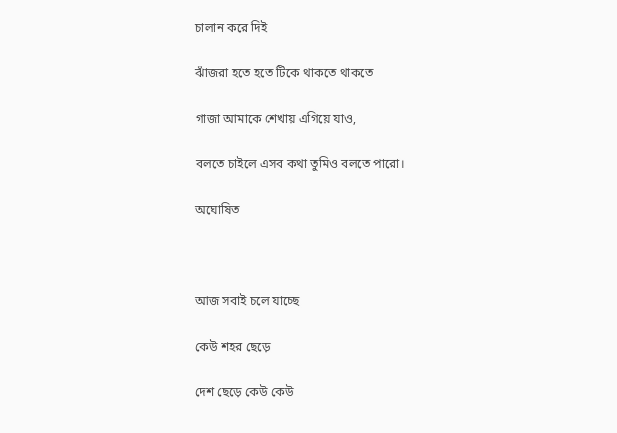চালান করে দিই

ঝাঁজরা হতে হতে টিকে থাকতে থাকতে

গাজা আমাকে শেখায় এগিয়ে যাও,

বলতে চাইলে এসব কথা তুমিও বলতে পারো।

অঘোষিত



আজ সবাই চলে যাচ্ছে

কেউ শহর ছেড়ে

দেশ ছেড়ে কেউ কেউ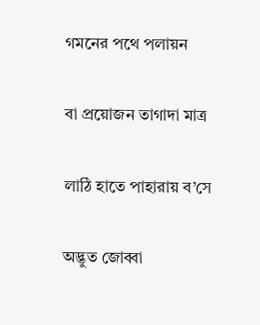গমনের পথে পলায়ন

বা প্রয়োজন তাগাদা মাত্র

লাঠি হাতে পাহারায় ব’সে

অদ্ভুত জোব্বা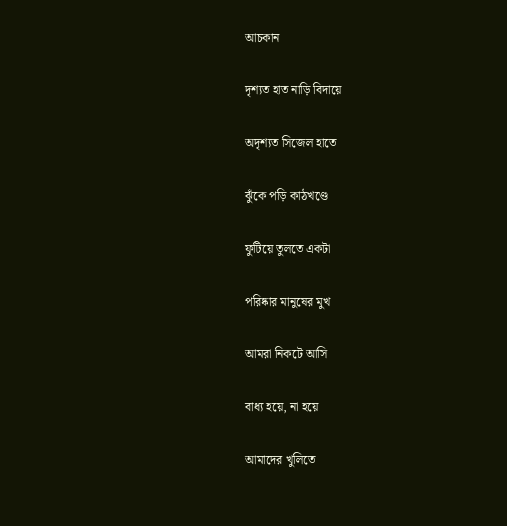আচকান

দৃশ্যত হাত নাড়ি বিদায়ে

অদৃশ্যত সিজেল হাতে

ঝুঁকে পড়ি কাঠখণ্ডে

ফুটিয়ে তুলতে একটা

পরিষ্কার মানুষের মুখ

আমরা নিকটে আসি

বাধ্য হয়ে, না হয়ে

আমাদের খুলিতে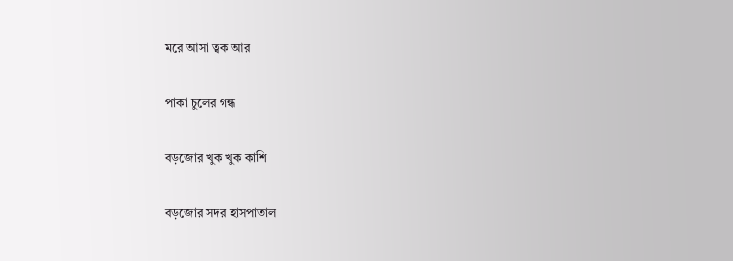মরে আসা ত্বক আর

পাকা চুলের গন্ধ

বড়জোর খুক খুক কাশি

বড়জোর সদর হাসপাতাল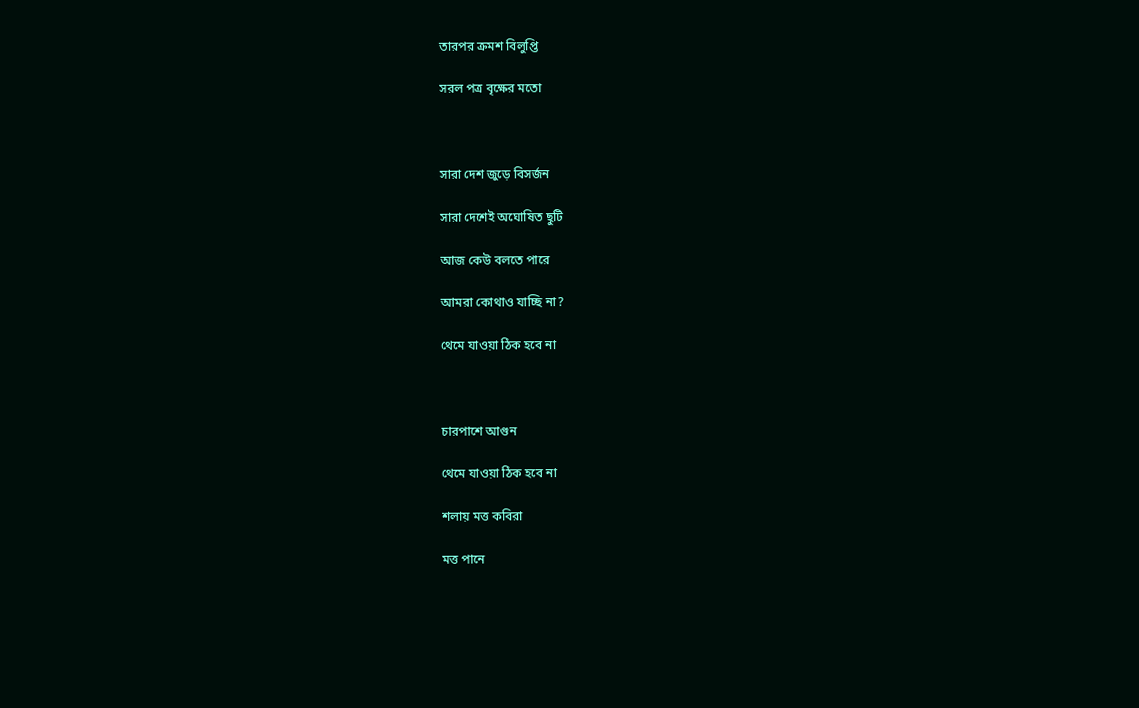তারপর ক্রমশ বিলুপ্তি

সরল পত্র বৃক্ষের মতো



সারা দেশ জুড়ে বিসর্জন

সারা দেশেই অঘোষিত ছুটি

আজ কেউ বলতে পারে

আমরা কোথাও যাচ্ছি না?

থেমে যাওয়া ঠিক হবে না



চারপাশে আগুন

থেমে যাওয়া ঠিক হবে না

শলায় মত্ত কবিরা

মত্ত পানে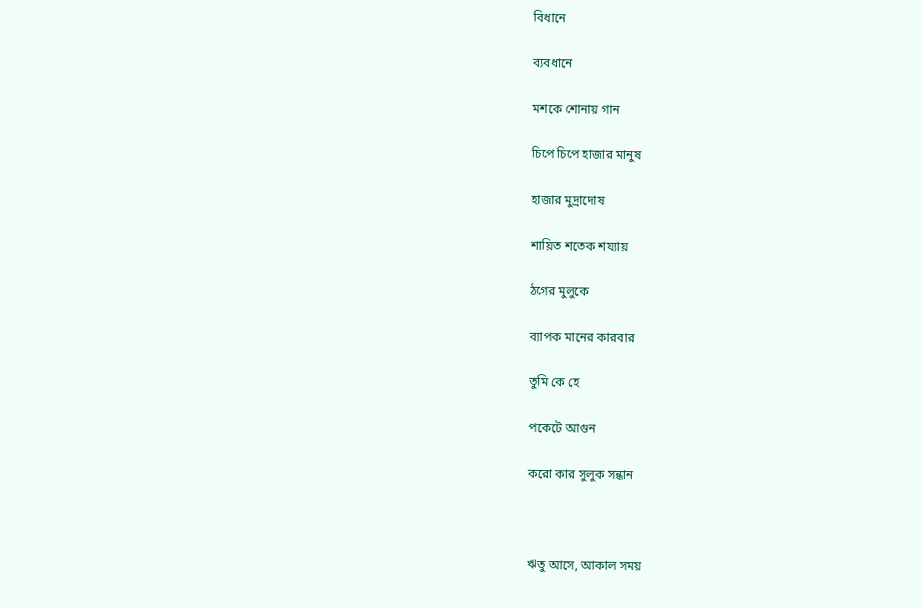বিধানে

ব্যবধানে

মশকে শোনায় গান

চিপে চিপে হাজার মানুষ

হাজার মুদ্রাদোষ

শায়িত শতেক শয্যায়

ঠগের মুলুকে

ব্যাপক মানের কারবার

তুমি কে হে

পকেটে আগুন

করো কার সুলুক সন্ধান



ঋতু আসে, আকাল সময়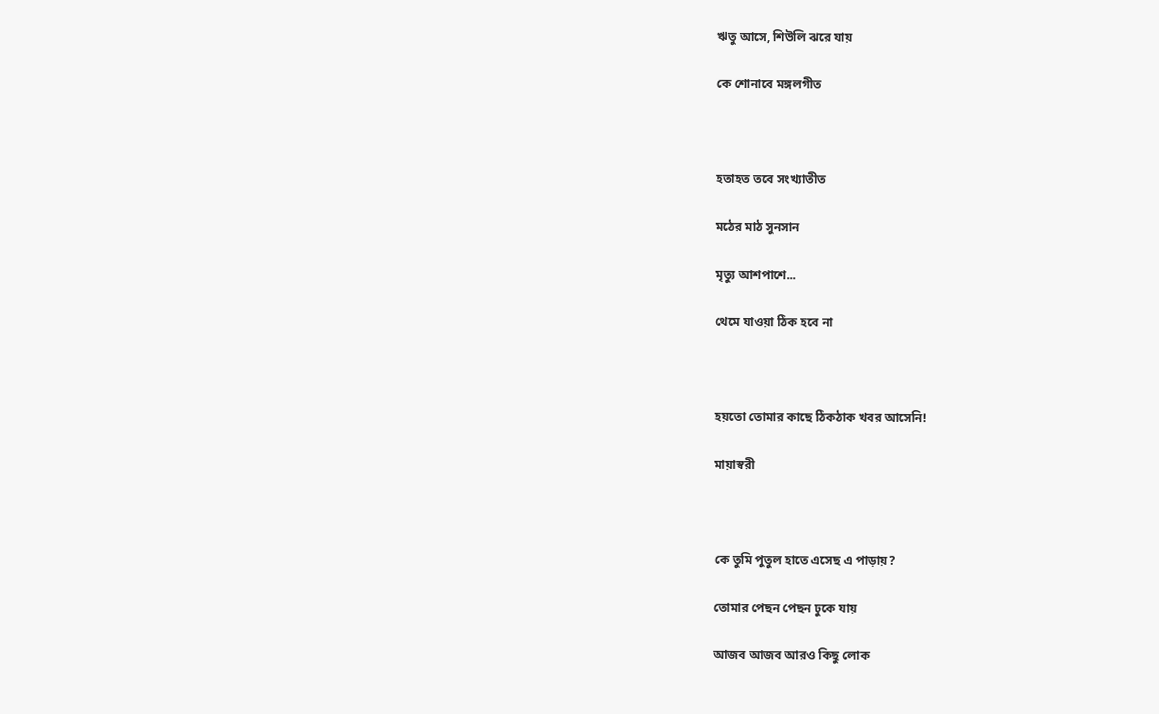ঋতু আসে, শিউলি ঝরে যায়

কে শোনাবে মঙ্গলগীত



হতাহত তবে সংখ্যাতীত

মঠের মাঠ সুনসান

মৃত্যু আশপাশে...

থেমে যাওয়া ঠিক হবে না



হয়তো তোমার কাছে ঠিকঠাক খবর আসেনি!

মায়াস্বরী



কে তুমি পুতুল হাতে এসেছ এ পাড়ায়?

তোমার পেছন পেছন ঢুকে যায়

আজব আজব আরও কিছু লোক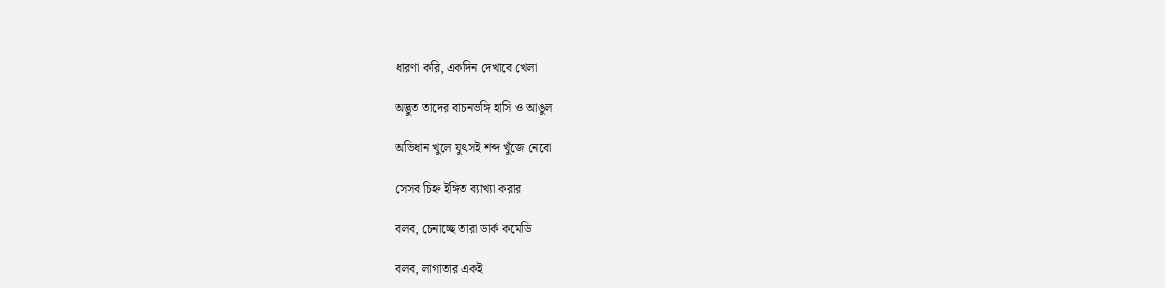ধারণা করি, একদিন দেখাবে খেলা

অদ্ভুত তাদের বাচনভঙ্গি হাসি ও আঙুল

অভিধান খুলে যুৎসই শব্দ খুঁজে নেবো

সেসব চিহ্ন ইঙ্গিত ব্যাখ্যা করার

বলব, চেনাচ্ছে তারা ডার্ক কমেডি

বলব, লাগাতার একই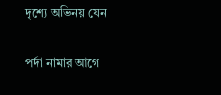দৃশ্যে অভিনয় যেন

পর্দা নামার আগে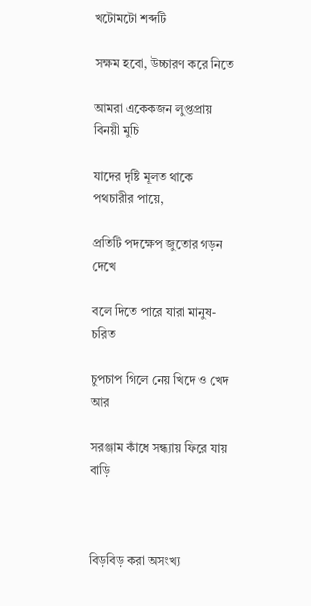খটোমটো শব্দটি

সক্ষম হবো, উচ্চারণ করে নিতে

আমরা একেকজন লুপ্তপ্রায় বিনয়ী মুচি

যাদের দৃষ্টি মূলত থাকে পথচারীর পায়ে,

প্রতিটি পদক্ষেপ জুতোর গড়ন দেখে

বলে দিতে পারে যারা মানুষ-চরিত

চুপচাপ গিলে নেয় খিদে ও খেদ আর

সরঞ্জাম কাঁধে সন্ধ্যায় ফিরে যায় বাড়ি



বিড়বিড় করা অসংখ্য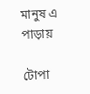মানুষ এ পাড়ায়

টোপা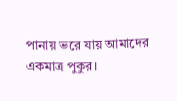পানায় ভরে যায় আমাদের একমাত্র পুকুর।